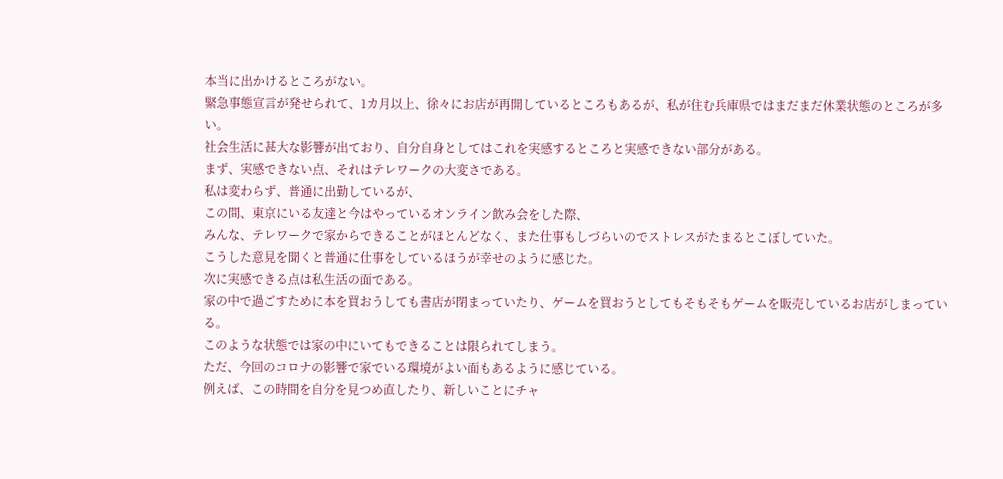本当に出かけるところがない。
緊急事態宣言が発せられて、1カ月以上、徐々にお店が再開しているところもあるが、私が住む兵庫県ではまだまだ休業状態のところが多い。
社会生活に甚大な影響が出ており、自分自身としてはこれを実感するところと実感できない部分がある。
まず、実感できない点、それはテレワークの大変さである。
私は変わらず、普通に出勤しているが、
この間、東京にいる友達と今はやっているオンライン飲み会をした際、
みんな、テレワークで家からできることがほとんどなく、また仕事もしづらいのでストレスがたまるとこぼしていた。
こうした意見を聞くと普通に仕事をしているほうが幸せのように感じた。
次に実感できる点は私生活の面である。
家の中で過ごすために本を買おうしても書店が閉まっていたり、ゲームを買おうとしてもそもそもゲームを販売しているお店がしまっている。
このような状態では家の中にいてもできることは限られてしまう。
ただ、今回のコロナの影響で家でいる環境がよい面もあるように感じている。
例えば、この時間を自分を見つめ直したり、新しいことにチャ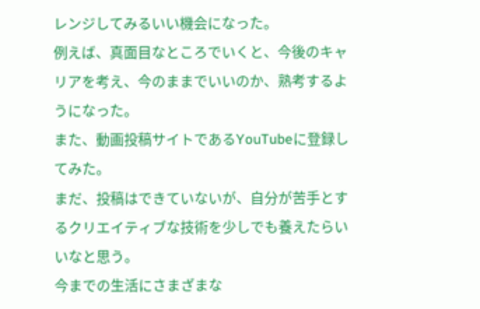レンジしてみるいい機会になった。
例えば、真面目なところでいくと、今後のキャリアを考え、今のままでいいのか、熟考するようになった。
また、動画投稿サイトであるYouTubeに登録してみた。
まだ、投稿はできていないが、自分が苦手とするクリエイティブな技術を少しでも養えたらいいなと思う。
今までの生活にさまざまな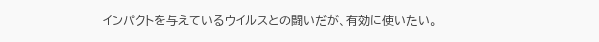インパクトを与えているウイルスとの闘いだが、有効に使いたい。